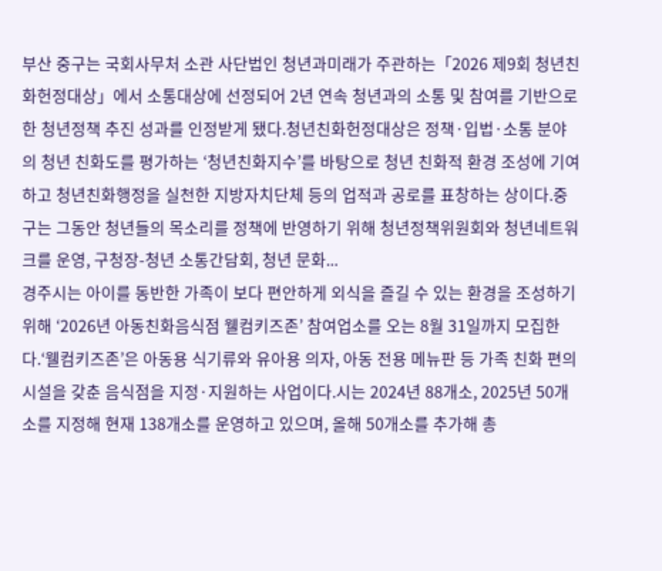부산 중구는 국회사무처 소관 사단법인 청년과미래가 주관하는「2026 제9회 청년친화헌정대상」에서 소통대상에 선정되어 2년 연속 청년과의 소통 및 참여를 기반으로 한 청년정책 추진 성과를 인정받게 됐다.청년친화헌정대상은 정책·입법·소통 분야의 청년 친화도를 평가하는 ‘청년친화지수’를 바탕으로 청년 친화적 환경 조성에 기여하고 청년친화행정을 실천한 지방자치단체 등의 업적과 공로를 표창하는 상이다.중구는 그동안 청년들의 목소리를 정책에 반영하기 위해 청년정책위원회와 청년네트워크를 운영, 구청장-청년 소통간담회, 청년 문화...
경주시는 아이를 동반한 가족이 보다 편안하게 외식을 즐길 수 있는 환경을 조성하기 위해 ‘2026년 아동친화음식점 웰컴키즈존’ 참여업소를 오는 8월 31일까지 모집한다.‘웰컴키즈존’은 아동용 식기류와 유아용 의자, 아동 전용 메뉴판 등 가족 친화 편의시설을 갖춘 음식점을 지정·지원하는 사업이다.시는 2024년 88개소, 2025년 50개소를 지정해 현재 138개소를 운영하고 있으며, 올해 50개소를 추가해 총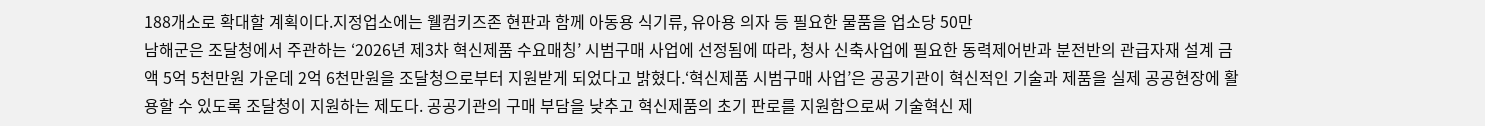188개소로 확대할 계획이다.지정업소에는 웰컴키즈존 현판과 함께 아동용 식기류, 유아용 의자 등 필요한 물품을 업소당 50만
남해군은 조달청에서 주관하는 ‘2026년 제3차 혁신제품 수요매칭’ 시범구매 사업에 선정됨에 따라, 청사 신축사업에 필요한 동력제어반과 분전반의 관급자재 설계 금액 5억 5천만원 가운데 2억 6천만원을 조달청으로부터 지원받게 되었다고 밝혔다.‘혁신제품 시범구매 사업’은 공공기관이 혁신적인 기술과 제품을 실제 공공현장에 활용할 수 있도록 조달청이 지원하는 제도다. 공공기관의 구매 부담을 낮추고 혁신제품의 초기 판로를 지원함으로써 기술혁신 제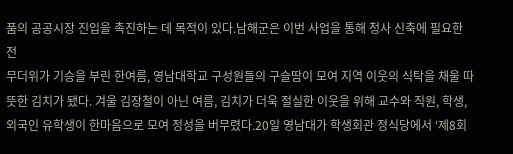품의 공공시장 진입을 촉진하는 데 목적이 있다.남해군은 이번 사업을 통해 청사 신축에 필요한 전
무더위가 기승을 부린 한여름, 영남대학교 구성원들의 구슬땀이 모여 지역 이웃의 식탁을 채울 따뜻한 김치가 됐다. 겨울 김장철이 아닌 여름, 김치가 더욱 절실한 이웃을 위해 교수와 직원, 학생, 외국인 유학생이 한마음으로 모여 정성을 버무렸다.20일 영남대가 학생회관 정식당에서 ‘제8회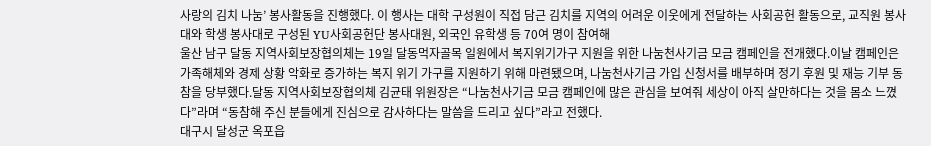사랑의 김치 나눔’ 봉사활동을 진행했다. 이 행사는 대학 구성원이 직접 담근 김치를 지역의 어려운 이웃에게 전달하는 사회공헌 활동으로, 교직원 봉사대와 학생 봉사대로 구성된 YU사회공헌단 봉사대원, 외국인 유학생 등 70여 명이 참여해
울산 남구 달동 지역사회보장협의체는 19일 달동먹자골목 일원에서 복지위기가구 지원을 위한 나눔천사기금 모금 캠페인을 전개했다.이날 캠페인은 가족해체와 경제 상황 악화로 증가하는 복지 위기 가구를 지원하기 위해 마련됐으며, 나눔천사기금 가입 신청서를 배부하며 정기 후원 및 재능 기부 동참을 당부했다.달동 지역사회보장협의체 김균태 위원장은 “나눔천사기금 모금 캠페인에 많은 관심을 보여줘 세상이 아직 살만하다는 것을 몸소 느꼈다”라며 “동참해 주신 분들에게 진심으로 감사하다는 말씀을 드리고 싶다”라고 전했다.
대구시 달성군 옥포읍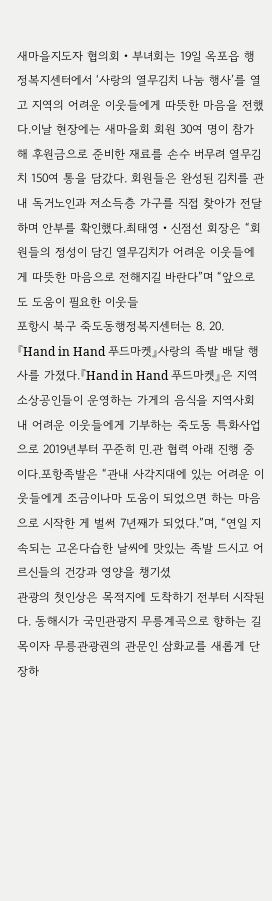새마을지도자 협의회‧부녀회는 19일 옥포읍 행정복지센터에서 ‘사랑의 열무김치 나눔 행사’를 열고 지역의 어려운 이웃들에게 따뜻한 마음을 전했다.이날 현장에는 새마을회 회원 30여 명이 참가해 후원금으로 준비한 재료를 손수 버무려 열무김치 150여 통을 담갔다. 회원들은 완성된 김치를 관내 독거노인과 저소득층 가구를 직접 찾아가 전달하며 안부를 확인했다.최태영‧신점선 회장은 “회원들의 정성이 담긴 열무김치가 어려운 이웃들에게 따뜻한 마음으로 전해지길 바란다”며 “앞으로도 도움이 필요한 이웃들
포항시 북구 죽도동행정복지센터는 8. 20. 『Hand in Hand 푸드마켓』사랑의 족발 배달 행사를 가졌다.『Hand in Hand 푸드마켓』은 지역 소상공인들이 운영하는 가게의 음식을 지역사회 내 어려운 이웃들에게 기부하는 죽도동 특화사업으로 2019년부터 꾸준히 민.관 협력 아래 진행 중이다.포항족발은 “관내 사각지대에 있는 어려운 이웃들에게 조금이나마 도움이 되었으면 하는 마음으로 시작한 게 벌써 7년째가 되었다.”며, “연일 지속되는 고온다습한 날씨에 맛있는 족발 드시고 어르신들의 건강과 영양을 챙기셨
관광의 첫인상은 목적지에 도착하기 전부터 시작된다. 동해시가 국민관광지 무릉계곡으로 향하는 길목이자 무릉관광권의 관문인 삼화교를 새롭게 단장하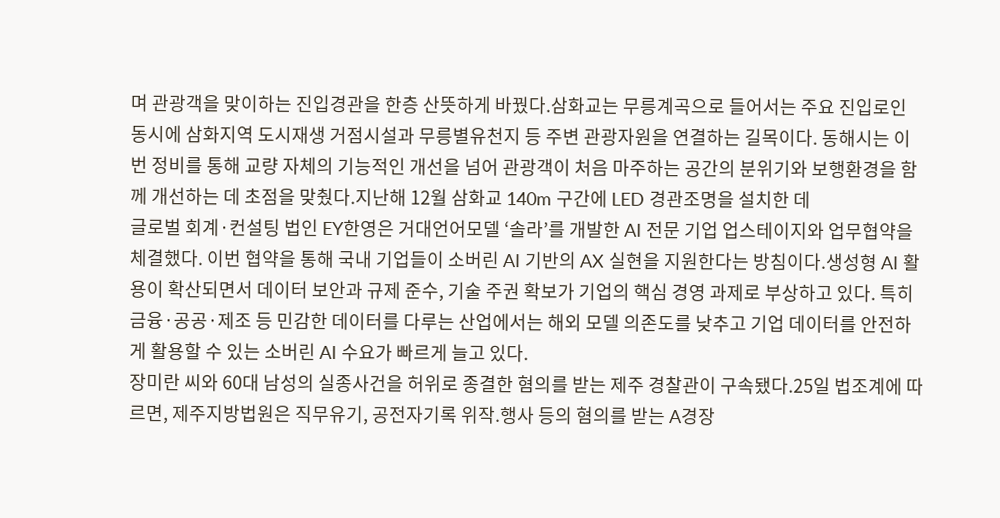며 관광객을 맞이하는 진입경관을 한층 산뜻하게 바꿨다.삼화교는 무릉계곡으로 들어서는 주요 진입로인 동시에 삼화지역 도시재생 거점시설과 무릉별유천지 등 주변 관광자원을 연결하는 길목이다. 동해시는 이번 정비를 통해 교량 자체의 기능적인 개선을 넘어 관광객이 처음 마주하는 공간의 분위기와 보행환경을 함께 개선하는 데 초점을 맞췄다.지난해 12월 삼화교 140m 구간에 LED 경관조명을 설치한 데
글로벌 회계·컨설팅 법인 EY한영은 거대언어모델 ‘솔라’를 개발한 AI 전문 기업 업스테이지와 업무협약을 체결했다. 이번 협약을 통해 국내 기업들이 소버린 AI 기반의 AX 실현을 지원한다는 방침이다.생성형 AI 활용이 확산되면서 데이터 보안과 규제 준수, 기술 주권 확보가 기업의 핵심 경영 과제로 부상하고 있다. 특히 금융·공공·제조 등 민감한 데이터를 다루는 산업에서는 해외 모델 의존도를 낮추고 기업 데이터를 안전하게 활용할 수 있는 소버린 AI 수요가 빠르게 늘고 있다.
장미란 씨와 60대 남성의 실종사건을 허위로 종결한 혐의를 받는 제주 경찰관이 구속됐다.25일 법조계에 따르면, 제주지방법원은 직무유기, 공전자기록 위작.행사 등의 혐의를 받는 A경장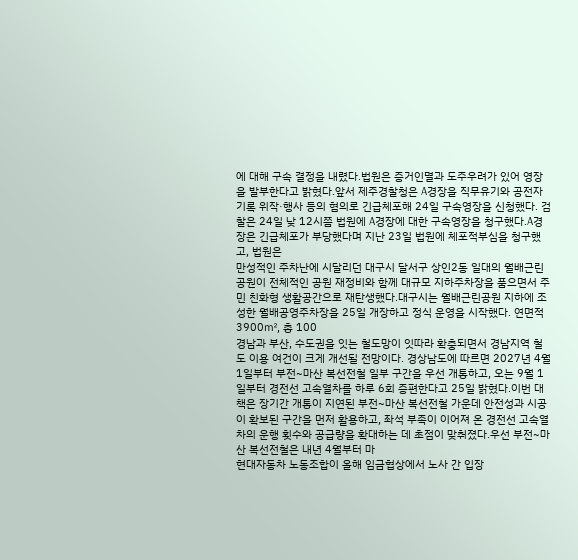에 대해 구속 결정을 내렸다.법원은 증거인멸과 도주우려가 있어 영장을 발부한다고 밝혔다.앞서 제주경찰청은 A경장을 직무유기와 공전자기록 위작·행사 등의 혐의로 긴급체포해 24일 구속영장을 신청했다. 검찰은 24일 낮 12시쯤 법원에 A경장에 대한 구속영장을 청구했다.A경장은 긴급체포가 부당했다며 지난 23일 법원에 체포적부심을 청구했고, 법원은
만성적인 주차난에 시달리던 대구시 달서구 상인2동 일대의 월배근린공원이 전체적인 공원 재정비와 함께 대규모 지하주차장을 품으면서 주민 친화형 생활공간으로 재탄생했다.대구시는 월배근린공원 지하에 조성한 월배공영주차장을 25일 개장하고 정식 운영을 시작했다. 연면적 3900㎡, 총 100
경남과 부산, 수도권을 잇는 철도망이 잇따라 확충되면서 경남지역 철도 이용 여건이 크게 개선될 전망이다. 경상남도에 따르면 2027년 4월 1일부터 부전~마산 복선전철 일부 구간을 우선 개통하고, 오는 9월 1일부터 경전선 고속열차를 하루 6회 증편한다고 25일 밝혔다.이번 대책은 장기간 개통이 지연된 부전~마산 복선전철 가운데 안전성과 시공이 확보된 구간을 먼저 활용하고, 좌석 부족이 이어져 온 경전선 고속열차의 운행 횟수와 공급량을 확대하는 데 초점이 맞춰졌다.우선 부전~마산 복선전철은 내년 4월부터 마
현대자동차 노동조합이 올해 임금협상에서 노사 간 입장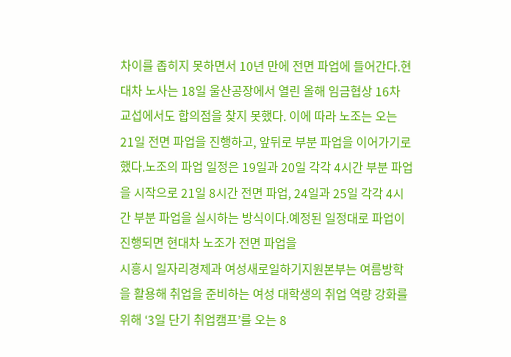차이를 좁히지 못하면서 10년 만에 전면 파업에 들어간다.현대차 노사는 18일 울산공장에서 열린 올해 임금협상 16차 교섭에서도 합의점을 찾지 못했다. 이에 따라 노조는 오는 21일 전면 파업을 진행하고, 앞뒤로 부분 파업을 이어가기로 했다.노조의 파업 일정은 19일과 20일 각각 4시간 부분 파업을 시작으로 21일 8시간 전면 파업, 24일과 25일 각각 4시간 부분 파업을 실시하는 방식이다.예정된 일정대로 파업이 진행되면 현대차 노조가 전면 파업을
시흥시 일자리경제과 여성새로일하기지원본부는 여름방학을 활용해 취업을 준비하는 여성 대학생의 취업 역량 강화를 위해 ‘3일 단기 취업캠프’를 오는 8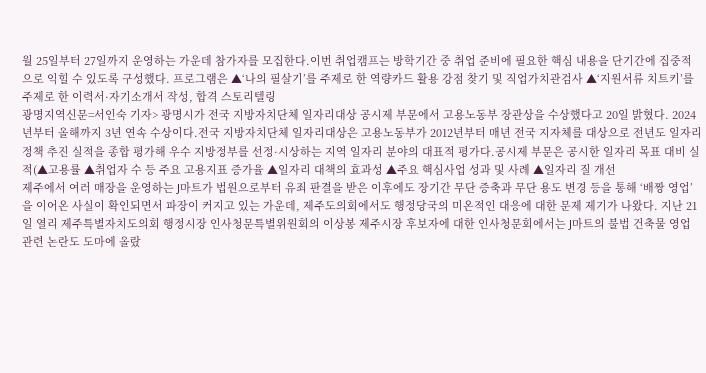월 25일부터 27일까지 운영하는 가운데 참가자를 모집한다.이번 취업캠프는 방학기간 중 취업 준비에 필요한 핵심 내용을 단기간에 집중적으로 익힐 수 있도록 구성했다. 프로그램은 ▲‘나의 필살기’를 주제로 한 역량카드 활용 강점 찾기 및 직업가치관검사 ▲‘지원서류 치트키’를 주제로 한 이력서·자기소개서 작성, 합격 스토리텔링
광명지역신문=서인숙 기자> 광명시가 전국 지방자치단체 일자리대상 공시제 부문에서 고용노동부 장관상을 수상했다고 20일 밝혔다. 2024년부터 올해까지 3년 연속 수상이다.전국 지방자치단체 일자리대상은 고용노동부가 2012년부터 매년 전국 지자체를 대상으로 전년도 일자리정책 추진 실적을 종합 평가해 우수 지방정부를 선정·시상하는 지역 일자리 분야의 대표적 평가다.공시제 부문은 공시한 일자리 목표 대비 실적(▲고용률 ▲취업자 수 등 주요 고용지표 증가율 ▲일자리 대책의 효과성 ▲주요 핵심사업 성과 및 사례 ▲일자리 질 개선
제주에서 여러 매장을 운영하는 J마트가 법원으로부터 유죄 판결을 받은 이후에도 장기간 무단 증축과 무단 용도 변경 등을 통해 ‘배짱 영업’을 이어온 사실이 확인되면서 파장이 커지고 있는 가운데, 제주도의회에서도 행정당국의 미온적인 대응에 대한 문제 제기가 나왔다. 지난 21일 열리 제주특별자치도의회 행정시장 인사청문특별위원회의 이상봉 제주시장 후보자에 대한 인사청문회에서는 J마트의 불법 건축물 영업 관련 논란도 도마에 올랐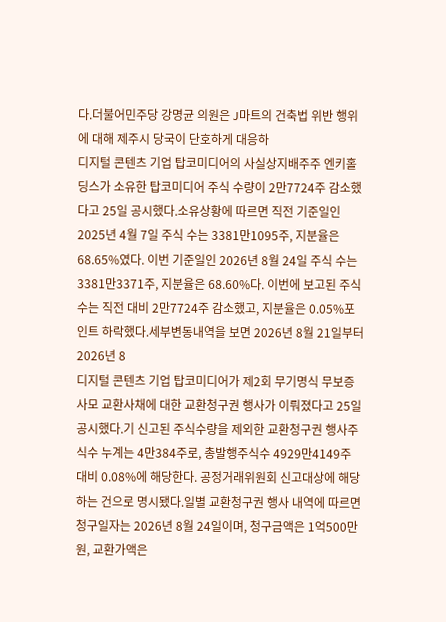다.더불어민주당 강명균 의원은 J마트의 건축법 위반 행위에 대해 제주시 당국이 단호하게 대응하
디지털 콘텐츠 기업 탑코미디어의 사실상지배주주 엔키홀딩스가 소유한 탑코미디어 주식 수량이 2만7724주 감소했다고 25일 공시했다.소유상황에 따르면 직전 기준일인 2025년 4월 7일 주식 수는 3381만1095주, 지분율은 68.65%였다. 이번 기준일인 2026년 8월 24일 주식 수는 3381만3371주, 지분율은 68.60%다. 이번에 보고된 주식 수는 직전 대비 2만7724주 감소했고, 지분율은 0.05%포인트 하락했다.세부변동내역을 보면 2026년 8월 21일부터 2026년 8
디지털 콘텐츠 기업 탑코미디어가 제2회 무기명식 무보증 사모 교환사채에 대한 교환청구권 행사가 이뤄졌다고 25일 공시했다.기 신고된 주식수량을 제외한 교환청구권 행사주식수 누계는 4만384주로, 총발행주식수 4929만4149주 대비 0.08%에 해당한다. 공정거래위원회 신고대상에 해당하는 건으로 명시됐다.일별 교환청구권 행사 내역에 따르면 청구일자는 2026년 8월 24일이며, 청구금액은 1억500만원, 교환가액은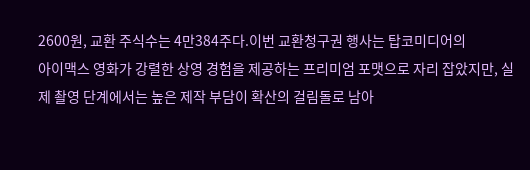2600원, 교환 주식수는 4만384주다.이번 교환청구권 행사는 탑코미디어의
아이맥스 영화가 강렬한 상영 경험을 제공하는 프리미엄 포맷으로 자리 잡았지만, 실제 촬영 단계에서는 높은 제작 부담이 확산의 걸림돌로 남아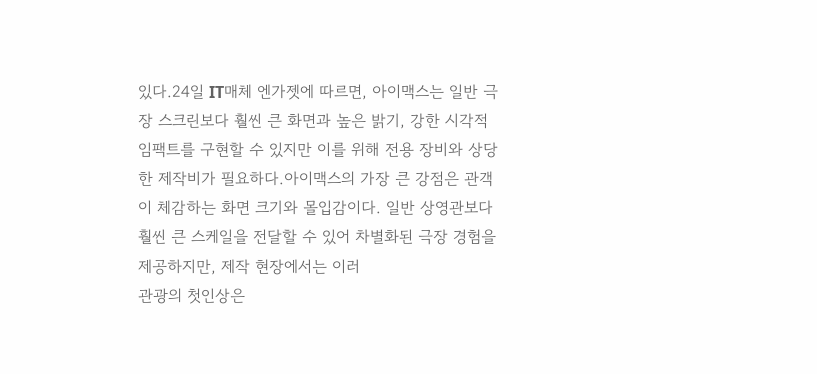있다.24일 IT매체 엔가젯에 따르면, 아이맥스는 일반 극장 스크린보다 훨씬 큰 화면과 높은 밝기, 강한 시각적 임팩트를 구현할 수 있지만 이를 위해 전용 장비와 상당한 제작비가 필요하다.아이맥스의 가장 큰 강점은 관객이 체감하는 화면 크기와 몰입감이다. 일반 상영관보다 훨씬 큰 스케일을 전달할 수 있어 차별화된 극장 경험을 제공하지만, 제작 현장에서는 이러
관광의 첫인상은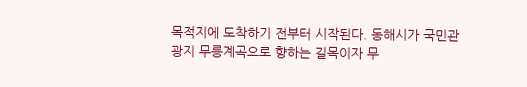목적지에 도착하기 전부터 시작된다. 동해시가 국민관광지 무릉계곡으로 향하는 길목이자 무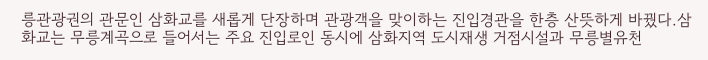릉관광권의 관문인 삼화교를 새롭게 단장하며 관광객을 맞이하는 진입경관을 한층 산뜻하게 바꿨다.삼화교는 무릉계곡으로 들어서는 주요 진입로인 동시에 삼화지역 도시재생 거점시설과 무릉별유천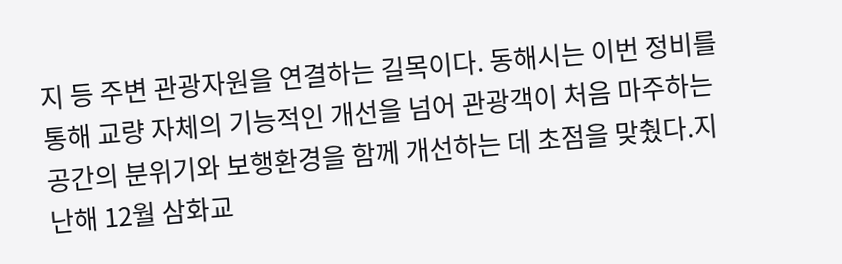지 등 주변 관광자원을 연결하는 길목이다. 동해시는 이번 정비를 통해 교량 자체의 기능적인 개선을 넘어 관광객이 처음 마주하는 공간의 분위기와 보행환경을 함께 개선하는 데 초점을 맞췄다.지난해 12월 삼화교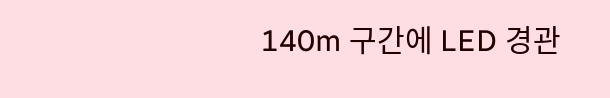140m 구간에 LED 경관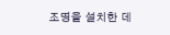조명을 설치한 데